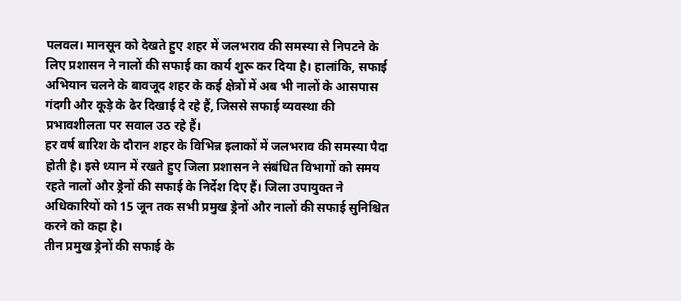पलवल। मानसून को देखते हुए शहर में जलभराव की समस्या से निपटने के लिए प्रशासन ने नालों की सफाई का कार्य शुरू कर दिया है। हालांकि, सफाई अभियान चलने के बावजूद शहर के कई क्षेत्रों में अब भी नालों के आसपास गंदगी और कूड़े के ढेर दिखाई दे रहे हैं, जिससे सफाई व्यवस्था की प्रभावशीलता पर सवाल उठ रहे हैं।
हर वर्ष बारिश के दौरान शहर के विभिन्न इलाकों में जलभराव की समस्या पैदा होती है। इसे ध्यान में रखते हुए जिला प्रशासन ने संबंधित विभागों को समय रहते नालों और ड्रेनों की सफाई के निर्देश दिए हैं। जिला उपायुक्त ने अधिकारियों को 15 जून तक सभी प्रमुख ड्रेनों और नालों की सफाई सुनिश्चित करने को कहा है।
तीन प्रमुख ड्रेनों की सफाई के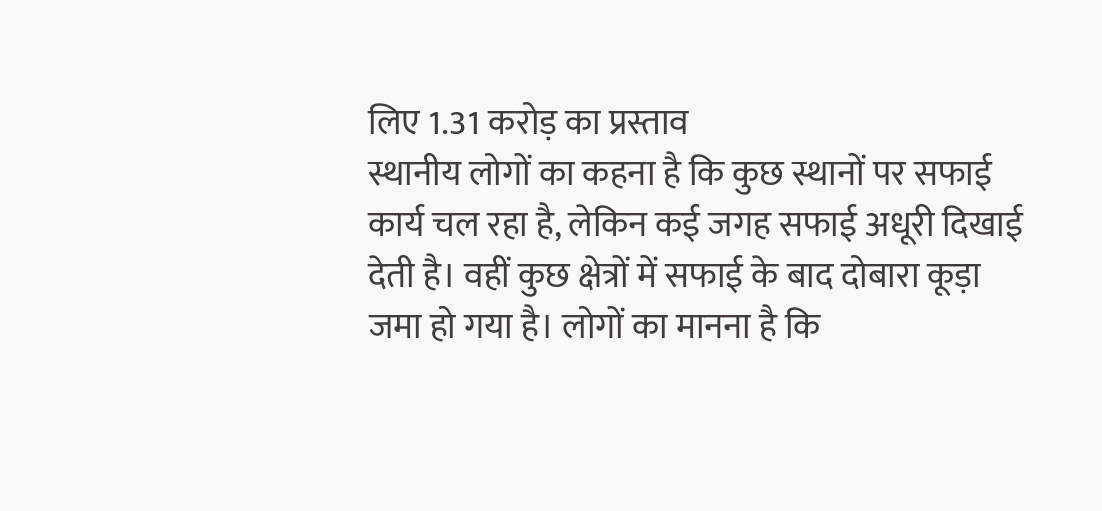लिए 1.31 करोड़ का प्रस्ताव
स्थानीय लोगों का कहना है कि कुछ स्थानों पर सफाई कार्य चल रहा है, लेकिन कई जगह सफाई अधूरी दिखाई देती है। वहीं कुछ क्षेत्रों में सफाई के बाद दोबारा कूड़ा जमा हो गया है। लोगों का मानना है कि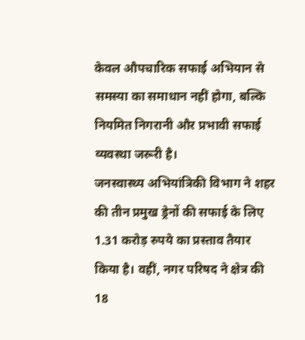केवल औपचारिक सफाई अभियान से समस्या का समाधान नहीं होगा, बल्कि नियमित निगरानी और प्रभावी सफाई व्यवस्था जरूरी है।
जनस्वास्थ्य अभियांत्रिकी विभाग ने शहर की तीन प्रमुख ड्रेनों की सफाई के लिए 1.31 करोड़ रुपये का प्रस्ताव तैयार किया है। वहीं, नगर परिषद ने क्षेत्र की 18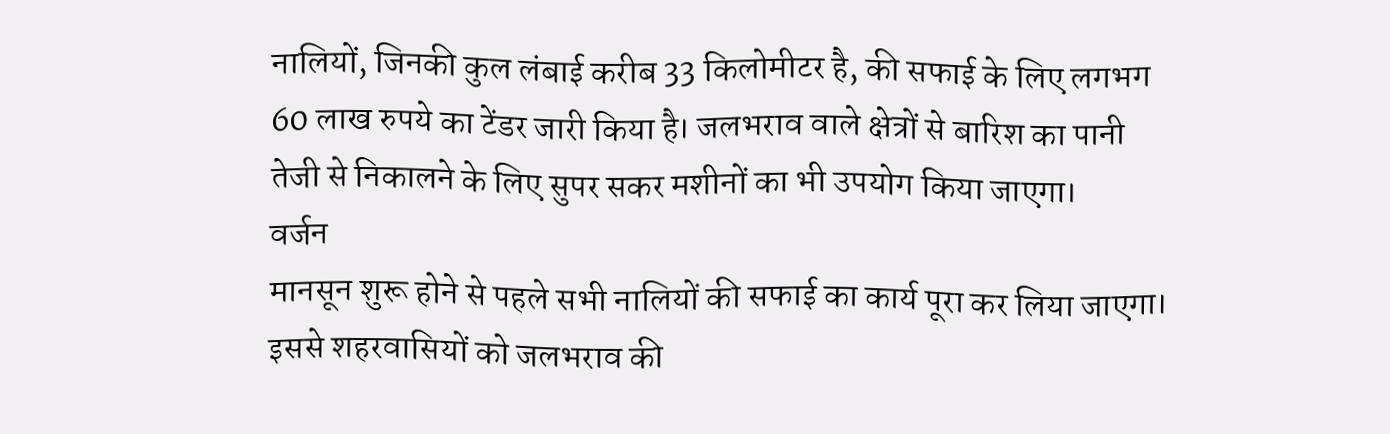नालियों, जिनकी कुल लंबाई करीब 33 किलोमीटर है, की सफाई के लिए लगभग 60 लाख रुपये का टेंडर जारी किया है। जलभराव वाले क्षेत्रों से बारिश का पानी तेजी से निकालने के लिए सुपर सकर मशीनों का भी उपयोग किया जाएगा।
वर्जन
मानसून शुरू होने से पहले सभी नालियों की सफाई का कार्य पूरा कर लिया जाएगा। इससे शहरवासियों को जलभराव की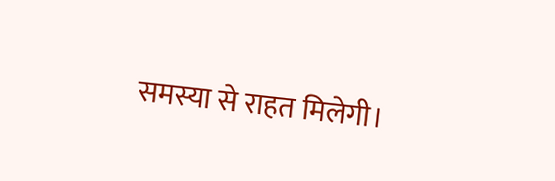समस्या से राहत मिलेगी।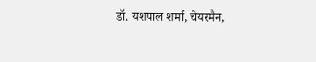डॉ. यशपाल शर्मा, चेयरमैन,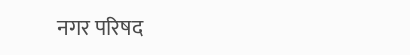नगर परिषद